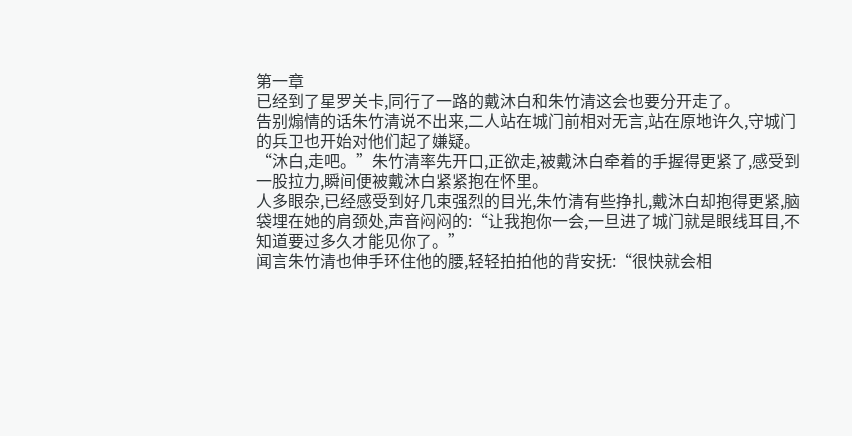第一章
已经到了星罗关卡,同行了一路的戴沐白和朱竹清这会也要分开走了。
告别煽情的话朱竹清说不出来,二人站在城门前相对无言,站在原地许久,守城门的兵卫也开始对他们起了嫌疑。
“沐白,走吧。”朱竹清率先开口,正欲走,被戴沐白牵着的手握得更紧了,感受到一股拉力,瞬间便被戴沐白紧紧抱在怀里。
人多眼杂,已经感受到好几束强烈的目光,朱竹清有些挣扎,戴沐白却抱得更紧,脑袋埋在她的肩颈处,声音闷闷的:“让我抱你一会,一旦进了城门就是眼线耳目,不知道要过多久才能见你了。”
闻言朱竹清也伸手环住他的腰,轻轻拍拍他的背安抚:“很快就会相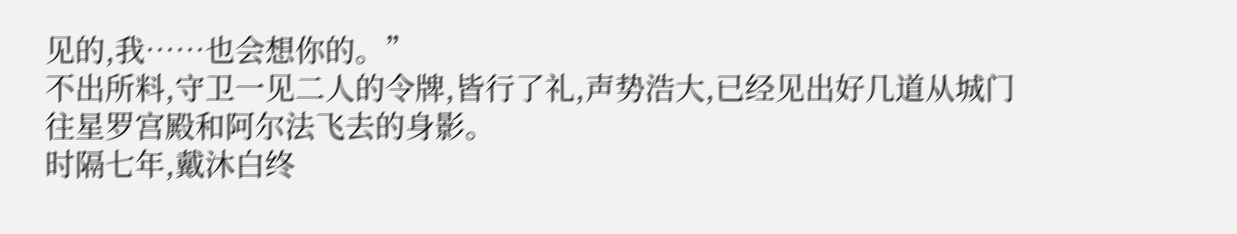见的,我……也会想你的。”
不出所料,守卫一见二人的令牌,皆行了礼,声势浩大,已经见出好几道从城门往星罗宫殿和阿尔法飞去的身影。
时隔七年,戴沐白终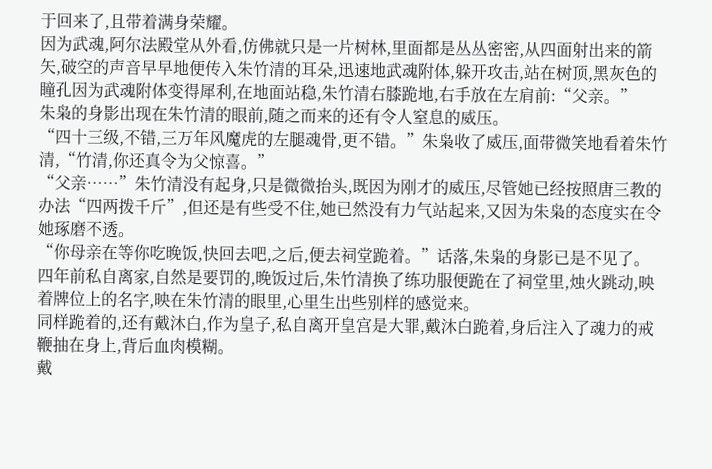于回来了,且带着满身荣耀。
因为武魂,阿尔法殿堂从外看,仿佛就只是一片树林,里面都是丛丛密密,从四面射出来的箭矢,破空的声音早早地便传入朱竹清的耳朵,迅速地武魂附体,躲开攻击,站在树顶,黑灰色的瞳孔因为武魂附体变得犀利,在地面站稳,朱竹清右膝跪地,右手放在左肩前:“父亲。”
朱枭的身影出现在朱竹清的眼前,随之而来的还有令人窒息的威压。
“四十三级,不错,三万年风魔虎的左腿魂骨,更不错。”朱枭收了威压,面带微笑地看着朱竹清,“竹清,你还真令为父惊喜。”
“父亲……”朱竹清没有起身,只是微微抬头,既因为刚才的威压,尽管她已经按照唐三教的办法“四两拨千斤”,但还是有些受不住,她已然没有力气站起来,又因为朱枭的态度实在令她琢磨不透。
“你母亲在等你吃晚饭,快回去吧,之后,便去祠堂跪着。”话落,朱枭的身影已是不见了。
四年前私自离家,自然是要罚的,晚饭过后,朱竹清换了练功服便跪在了祠堂里,烛火跳动,映着牌位上的名字,映在朱竹清的眼里,心里生出些别样的感觉来。
同样跪着的,还有戴沐白,作为皇子,私自离开皇宫是大罪,戴沐白跪着,身后注入了魂力的戒鞭抽在身上,背后血肉模糊。
戴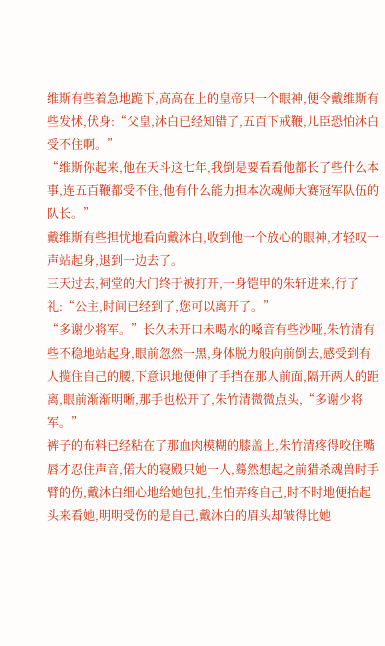维斯有些着急地跪下,高高在上的皇帝只一个眼神,便令戴维斯有些发怵,伏身:“父皇,沐白已经知错了,五百下戒鞭,儿臣恐怕沐白受不住啊。”
“维斯你起来,他在天斗这七年,我倒是要看看他都长了些什么本事,连五百鞭都受不住,他有什么能力担本次魂师大赛冠军队伍的队长。”
戴维斯有些担忧地看向戴沐白,收到他一个放心的眼神,才轻叹一声站起身,退到一边去了。
三天过去,祠堂的大门终于被打开,一身铠甲的朱轩进来,行了礼:“公主,时间已经到了,您可以离开了。”
“多谢少将军。”长久未开口未喝水的嗓音有些沙哑,朱竹清有些不稳地站起身,眼前忽然一黑,身体脱力般向前倒去,感受到有人揽住自己的腰,下意识地便伸了手挡在那人前面,隔开两人的距离,眼前渐渐明晰,那手也松开了,朱竹清微微点头,“多谢少将军。”
裤子的布料已经粘在了那血肉模糊的膝盖上,朱竹清疼得咬住嘴唇才忍住声音,偌大的寝殿只她一人,蓦然想起之前猎杀魂兽时手臂的伤,戴沐白细心地给她包扎,生怕弄疼自己,时不时地便抬起头来看她,明明受伤的是自己,戴沐白的眉头却皱得比她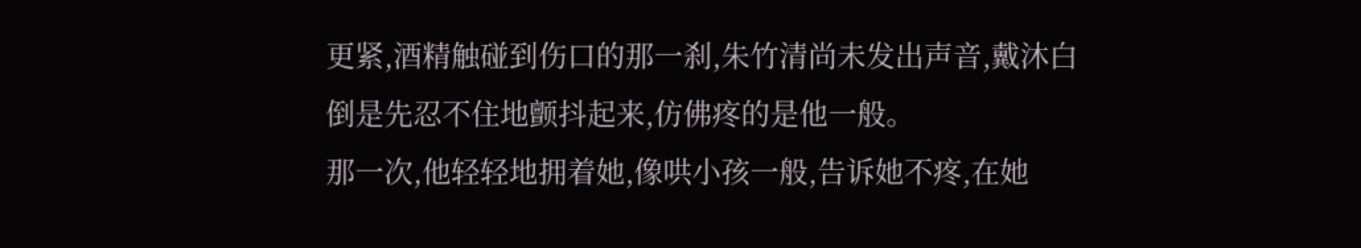更紧,酒精触碰到伤口的那一刹,朱竹清尚未发出声音,戴沐白倒是先忍不住地颤抖起来,仿佛疼的是他一般。
那一次,他轻轻地拥着她,像哄小孩一般,告诉她不疼,在她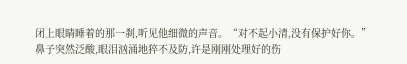闭上眼睛睡着的那一刹,听见他细微的声音。“对不起小清,没有保护好你。”
鼻子突然泛酸,眼泪汹涌地猝不及防,许是刚刚处理好的伤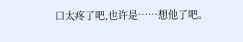口太疼了吧,也许是……想他了吧。